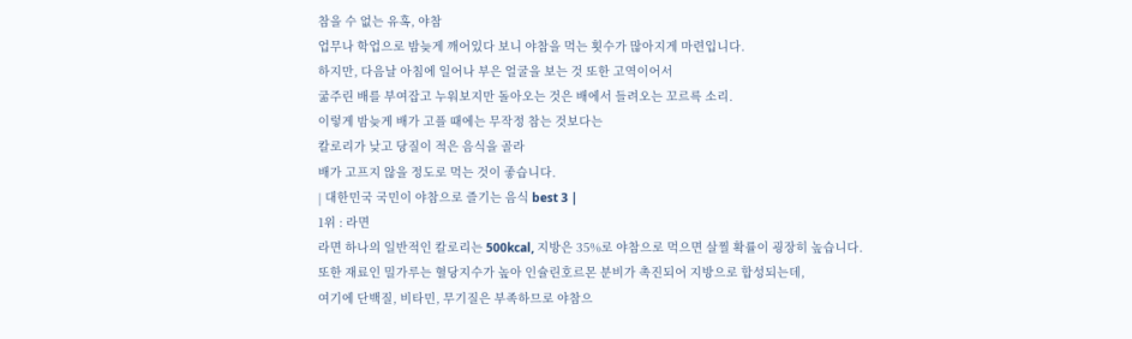참을 수 없는 유혹, 야참
업무나 학업으로 밤늦게 깨어있다 보니 야참을 먹는 횟수가 많아지게 마련입니다.
하지만, 다음날 아침에 일어나 부은 얼굴을 보는 것 또한 고역이어서
굶주린 배를 부여잡고 누워보지만 돌아오는 것은 배에서 들려오는 꼬르륵 소리.
이렇게 밤늦게 배가 고플 때에는 무작정 참는 것보다는
칼로리가 낮고 당질이 적은 음식을 골라
배가 고프지 않을 정도로 먹는 것이 좋습니다.
| 대한민국 국민이 야참으로 즐기는 음식 best 3 |
1위 : 라면
라면 하나의 일반적인 칼로리는 500kcal, 지방은 35%로 야참으로 먹으면 살찔 확률이 굉장히 높습니다.
또한 재료인 밀가루는 혈당지수가 높아 인슐린호르몬 분비가 촉진되어 지방으로 합성되는데,
여기에 단백질, 비타민, 무기질은 부족하므로 야참으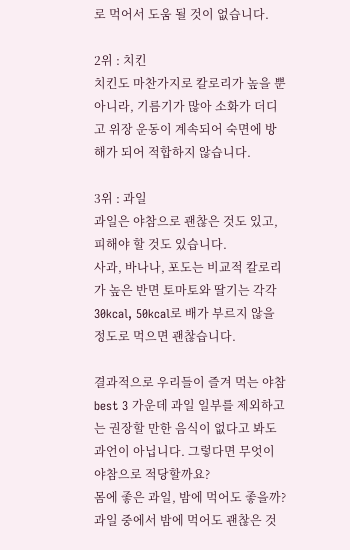로 먹어서 도움 될 것이 없습니다.

2위 : 치킨
치킨도 마찬가지로 칼로리가 높을 뿐 아니라, 기름기가 많아 소화가 더디고 위장 운동이 계속되어 숙면에 방해가 되어 적합하지 않습니다.

3위 : 과일
과일은 야참으로 괜찮은 것도 있고, 피해야 할 것도 있습니다.
사과, 바나나, 포도는 비교적 칼로리가 높은 반면 토마토와 딸기는 각각 30kcal, 50kcal로 배가 부르지 않을 정도로 먹으면 괜찮습니다.

결과적으로 우리들이 즐겨 먹는 야참 best 3 가운데 과일 일부를 제외하고는 권장할 만한 음식이 없다고 봐도 과언이 아닙니다. 그렇다면 무엇이 야참으로 적당할까요?
몸에 좋은 과일, 밤에 먹어도 좋을까?
과일 중에서 밤에 먹어도 괜찮은 것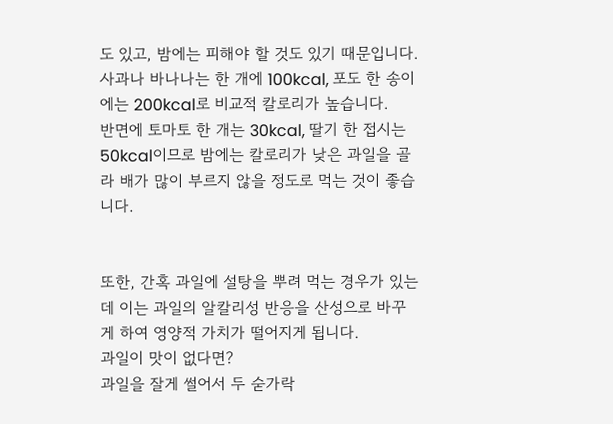도 있고, 밤에는 피해야 할 것도 있기 때문입니다.
사과나 바나나는 한 개에 100kcal, 포도 한 송이에는 200kcal로 비교적 칼로리가 높습니다.
반면에 토마토 한 개는 30kcal, 딸기 한 접시는 50kcal이므로 밤에는 칼로리가 낮은 과일을 골라 배가 많이 부르지 않을 정도로 먹는 것이 좋습니다.


또한, 간혹 과일에 설탕을 뿌려 먹는 경우가 있는데 이는 과일의 알칼리성 반응을 산성으로 바꾸게 하여 영양적 가치가 떨어지게 됩니다.
과일이 맛이 없다면?
과일을 잘게 썰어서 두 숟가락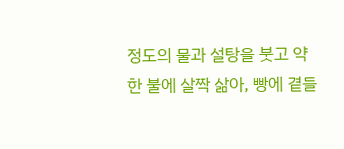정도의 물과 설탕을 붓고 약한 불에 살짝 삶아, 빵에 곁들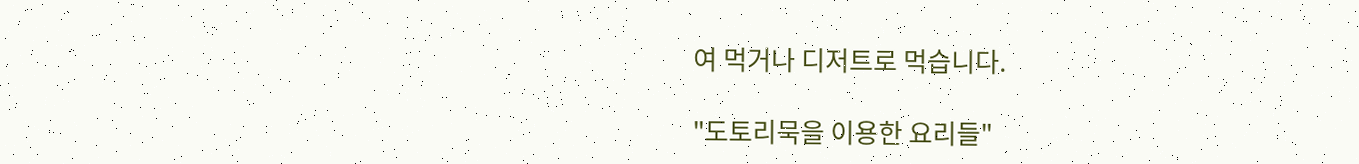여 먹거나 디저트로 먹습니다.

"도토리묵을 이용한 요리들"